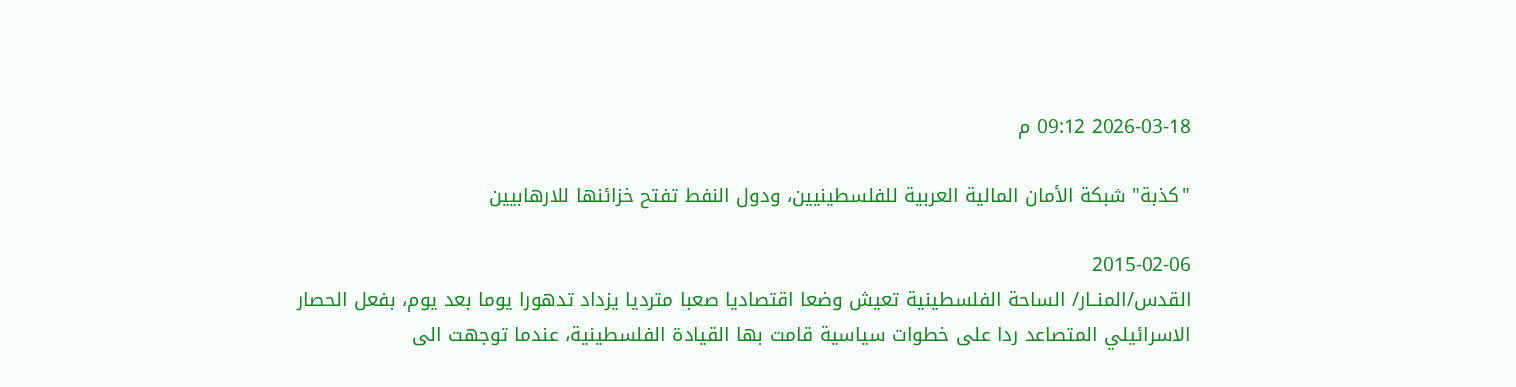2026-03-18 09:12 م

"كذبة" شبكة الأمان المالية العربية للفلسطينيين، ودول النفط تفتح خزائنها للارهابيين

2015-02-06
القدس/المنــار/ الساحة الفلسطينية تعيش وضعا اقتصاديا صعبا مترديا يزداد تدهورا يوما بعد يوم، بفعل الحصار الاسرائيلي المتصاعد ردا على خطوات سياسية قامت بها القيادة الفلسطينية، عندما توجهت الى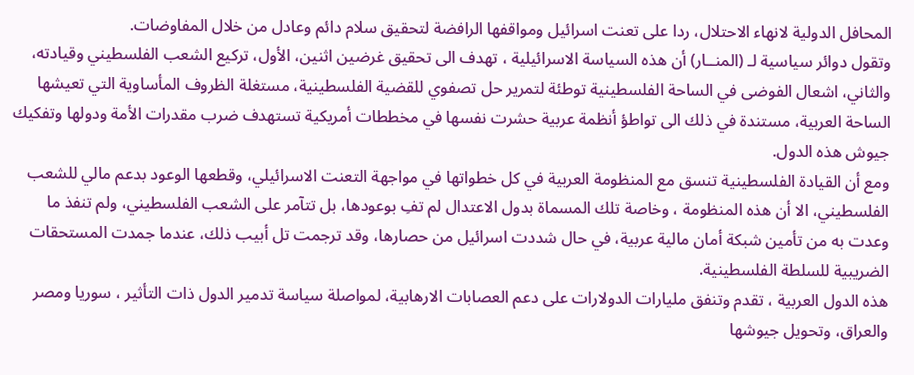المحافل الدولية لانهاء الاحتلال، ردا على تعنت اسرائيل ومواقفها الرافضة لتحقيق سلام دائم وعادل من خلال المفاوضات.
وتقول دوائر سياسية لـ (المنــار) أن هذه السياسة الاسرائيلية ، تهدف الى تحقيق غرضين اثنين، الأول، تركيع الشعب الفلسطيني وقيادته، والثاني، اشعال الفوضى في الساحة الفلسطينية توطئة لتمرير حل تصفوي للقضية الفلسطينية، مستغلة الظروف المأساوية التي تعيشها الساحة العربية، مستندة في ذلك الى تواطؤ أنظمة عربية حشرت نفسها في مخططات أمريكية تستهدف ضرب مقدرات الأمة ودولها وتفكيك جيوش هذه الدول.
ومع أن القيادة الفلسطينية تنسق مع المنظومة العربية في كل خطواتها في مواجهة التعنت الاسرائيلي، وقطعها الوعود بدعم مالي للشعب الفلسطيني، الا أن هذه المنظومة ، وخاصة تلك المسماة بدول الاعتدال لم تفِ بوعودها، بل تتآمر على الشعب الفلسطيني، ولم تنفذ ما وعدت به من تأمين شبكة أمان مالية عربية، في حال شددت اسرائيل من حصارها، وقد ترجمت تل أبيب ذلك، عندما جمدت المستحقات الضريبية للسلطة الفلسطينية.
هذه الدول العربية ، تقدم وتنفق مليارات الدولارات على دعم العصابات الارهابية، لمواصلة سياسة تدمير الدول ذات التأثير ، سوريا ومصر والعراق، وتحويل جيوشها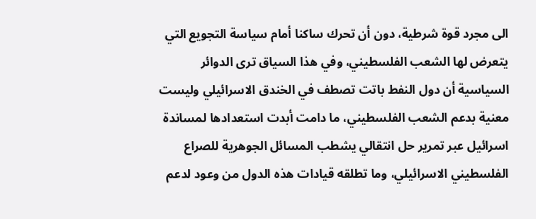الى مجرد قوة شرطية، دون أن تحرك ساكنا أمام سياسة التجويع التي يتعرض لها الشعب الفلسطيني، وفي هذا السياق ترى الدوائر السياسية أن دول النفط باتت تصطف في الخندق الاسرائيلي وليست معنية بدعم الشعب الفلسطيني، ما دامت أبدت استعدادها لمساندة اسرائيل عبر تمرير حل انتقالي يشطب المسائل الجوهرية للصراع الفلسطيني الاسرائيلي، وما تطلقه قيادات هذه الدول من وعود لدعم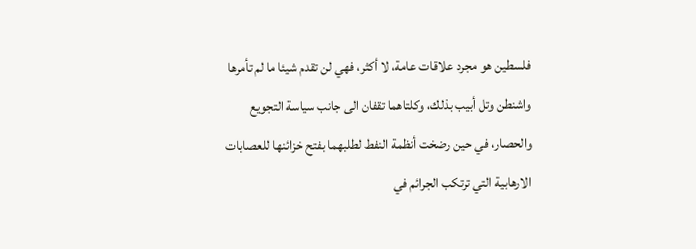فلسطين هو مجرد علاقات عامة، لا أكثر، فهي لن تقدم شيئا ما لم تأمرها واشنطن وتل أبيب بذلك، وكلتاهما تقفان الى جانب سياسة التجويع والحصار، في حين رضخت أنظمة النفط لطلبهما بفتح خزائنها للعصابات الارهابية التي ترتكب الجرائم في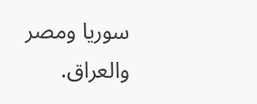سوريا ومصر والعراق.